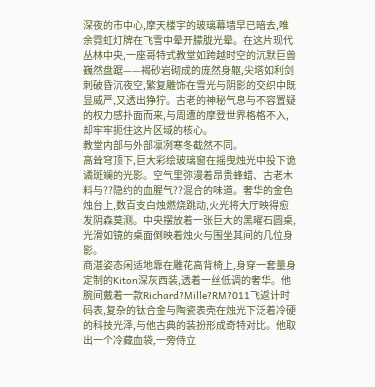深夜的市中心,摩天楼宇的玻璃幕墙早已暗去,唯余霓虹灯牌在飞雪中晕开朦胧光晕。在这片现代丛林中央,一座哥特式教堂如跨越时空的沉默巨兽巍然盘踞——褐砂岩砌成的庞然身躯,尖塔如利剑刺破昏沉夜空,繁复雕饰在雪光与阴影的交织中既显威严,又透出狰狞。古老的神秘气息与不容置疑的权力感扑面而来,与周遭的摩登世界格格不入,却牢牢扼住这片区域的核心。
教堂内部与外部凛冽寒冬截然不同。
高耸穹顶下,巨大彩绘玻璃窗在摇曳烛光中投下诡谲斑斓的光影。空气里弥漫着昂贵蜂蜡、古老木料与??隐约的血腥气??混合的味道。奢华的金色烛台上,数百支白烛燃烧跳动,火光将大厅映得愈发阴森莫测。中央摆放着一张巨大的黑曜石圆桌,光滑如镜的桌面倒映着烛火与围坐其间的几位身影。
商湛姿态闲适地靠在雕花高背椅上,身穿一套量身定制的Kiton深灰西装,透着一丝低调的奢华。他腕间戴着一款Richard?Mille?RM?011飞返计时码表,复杂的钛合金与陶瓷表壳在烛光下泛着冷硬的科技光泽,与他古典的装扮形成奇特对比。他取出一个冷藏血袋,一旁侍立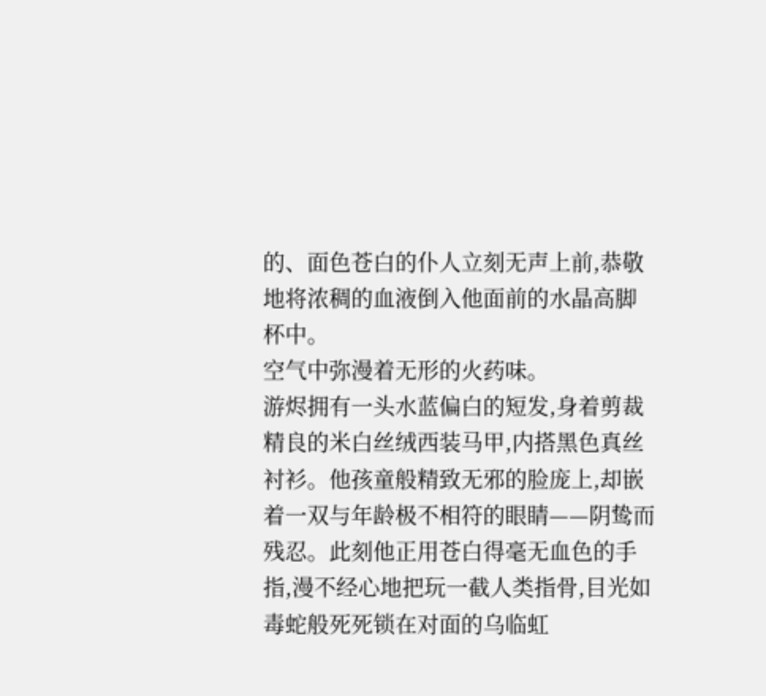的、面色苍白的仆人立刻无声上前,恭敬地将浓稠的血液倒入他面前的水晶高脚杯中。
空气中弥漫着无形的火药味。
游烬拥有一头水蓝偏白的短发,身着剪裁精良的米白丝绒西装马甲,内搭黑色真丝衬衫。他孩童般精致无邪的脸庞上,却嵌着一双与年龄极不相符的眼睛——阴鸷而残忍。此刻他正用苍白得毫无血色的手指,漫不经心地把玩一截人类指骨,目光如毒蛇般死死锁在对面的乌临虹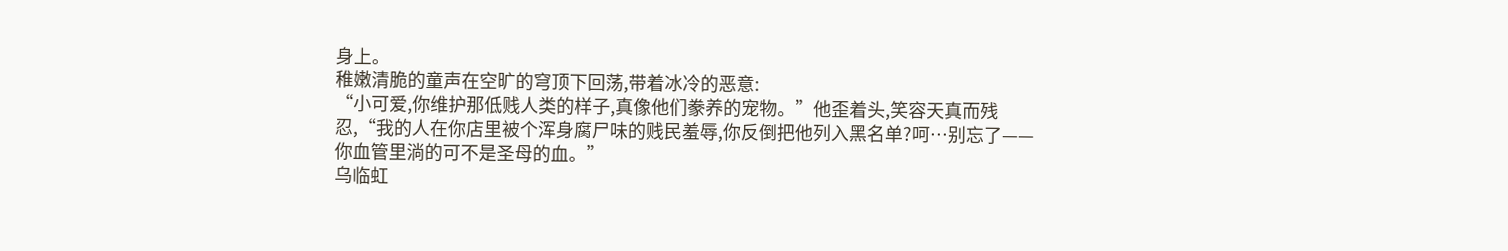身上。
稚嫩清脆的童声在空旷的穹顶下回荡,带着冰冷的恶意:
“小可爱,你维护那低贱人类的样子,真像他们豢养的宠物。”他歪着头,笑容天真而残忍,“我的人在你店里被个浑身腐尸味的贱民羞辱,你反倒把他列入黑名单?呵…别忘了——你血管里淌的可不是圣母的血。”
乌临虹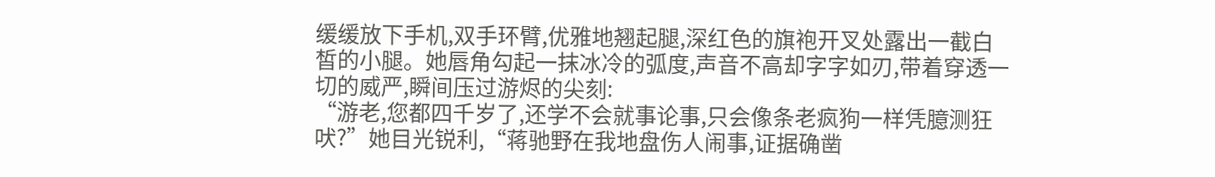缓缓放下手机,双手环臂,优雅地翘起腿,深红色的旗袍开叉处露出一截白皙的小腿。她唇角勾起一抹冰冷的弧度,声音不高却字字如刃,带着穿透一切的威严,瞬间压过游烬的尖刻:
“游老,您都四千岁了,还学不会就事论事,只会像条老疯狗一样凭臆测狂吠?”她目光锐利,“蒋驰野在我地盘伤人闹事,证据确凿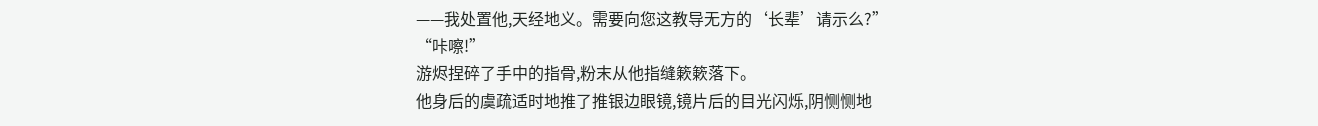——我处置他,天经地义。需要向您这教导无方的‘长辈’请示么?”
“咔嚓!”
游烬捏碎了手中的指骨,粉末从他指缝簌簌落下。
他身后的虞疏适时地推了推银边眼镜,镜片后的目光闪烁,阴恻恻地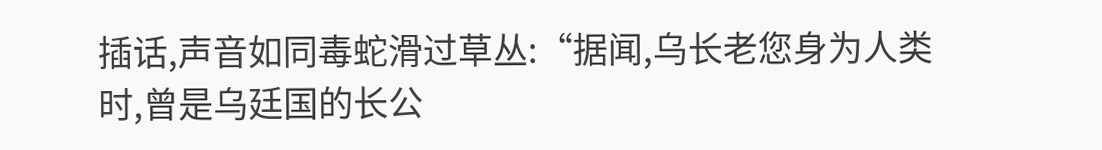插话,声音如同毒蛇滑过草丛:“据闻,乌长老您身为人类时,曾是乌廷国的长公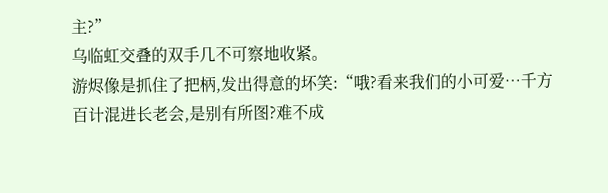主?”
乌临虹交叠的双手几不可察地收紧。
游烬像是抓住了把柄,发出得意的坏笑:“哦?看来我们的小可爱…千方百计混进长老会,是别有所图?难不成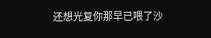还想光复你那早已喂了沙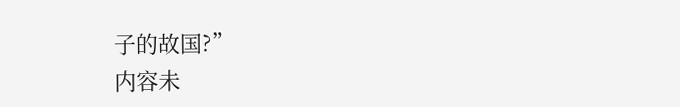子的故国?”
内容未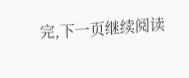完,下一页继续阅读